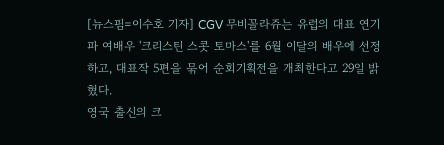[뉴스핌=이수호 기자] CGV 무비꼴라쥬는 유럽의 대표 연기파 여배우 '크리스틴 스콧 토마스'를 6월 이달의 배우에 선정하고, 대표작 5편을 묶어 순회기획전을 개최한다고 29일 밝혔다.
영국 출신의 크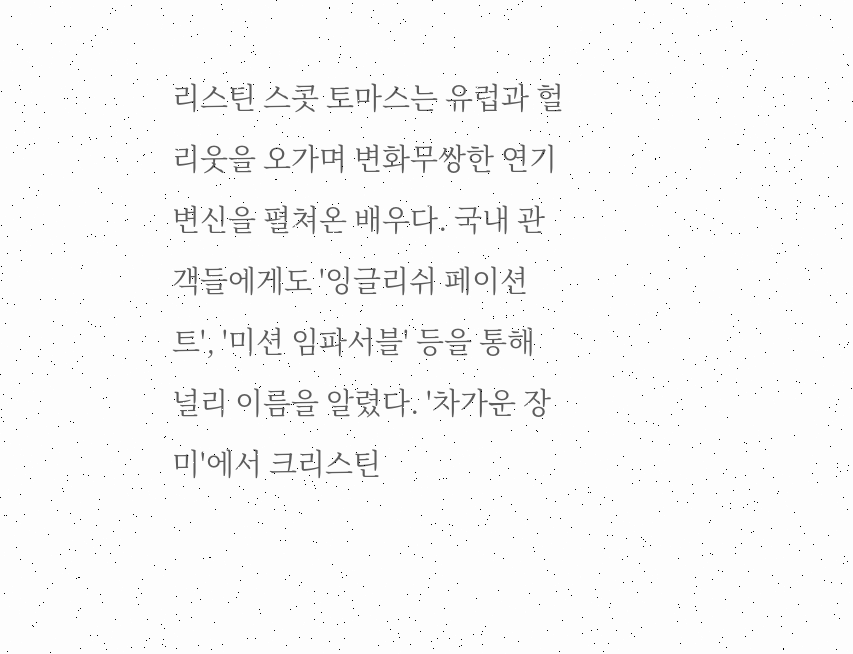리스틴 스콧 토마스는 유럽과 헐리웃을 오가며 변화무쌍한 연기 변신을 펼쳐온 배우다. 국내 관객들에게도 '잉글리쉬 페이션트', '미션 임파서블' 등을 통해 널리 이름을 알렸다. '차가운 장미'에서 크리스틴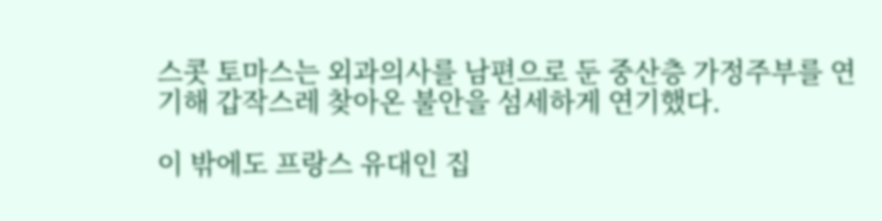스콧 토마스는 외과의사를 남편으로 둔 중산층 가정주부를 연기해 갑작스레 찾아온 불안을 섬세하게 연기했다.

이 밖에도 프랑스 유대인 집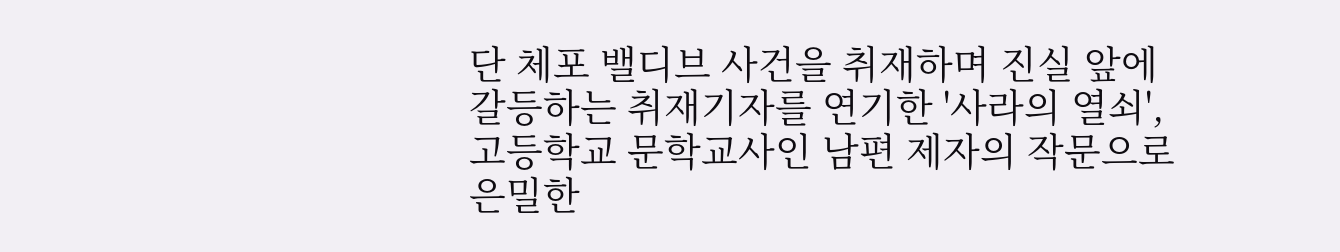단 체포 밸디브 사건을 취재하며 진실 앞에 갈등하는 취재기자를 연기한 '사라의 열쇠', 고등학교 문학교사인 남편 제자의 작문으로 은밀한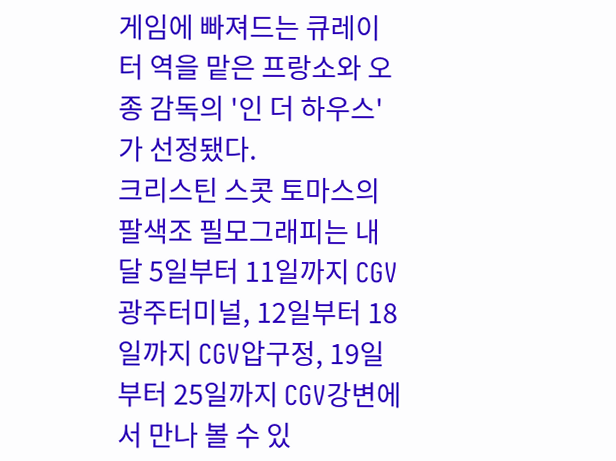게임에 빠져드는 큐레이터 역을 맡은 프랑소와 오종 감독의 '인 더 하우스'가 선정됐다.
크리스틴 스콧 토마스의 팔색조 필모그래피는 내달 5일부터 11일까지 CGV광주터미널, 12일부터 18일까지 CGV압구정, 19일부터 25일까지 CGV강변에서 만나 볼 수 있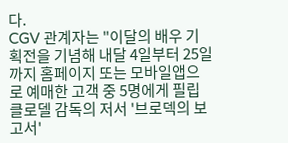다.
CGV 관계자는 "이달의 배우 기획전을 기념해 내달 4일부터 25일까지 홈페이지 또는 모바일앱으로 예매한 고객 중 5명에게 필립 클로델 감독의 저서 '브로덱의 보고서'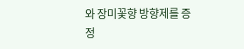와 장미꽃향 방향제를 증정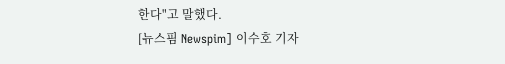한다"고 말했다.
[뉴스핌 Newspim] 이수호 기자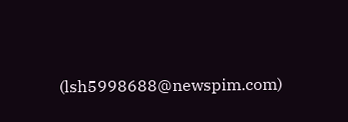(lsh5998688@newspim.com)